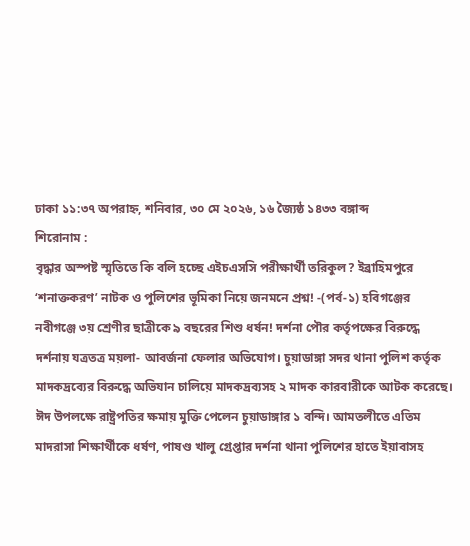ঢাকা ১১:৩৭ অপরাহ্ন, শনিবার, ৩০ মে ২০২৬, ১৬ জ্যৈষ্ঠ ১৪৩৩ বঙ্গাব্দ
শিরোনাম :
বৃদ্ধার অস্পষ্ট স্মৃতিতে কি বলি হচ্ছে এইচএসসি পরীক্ষার্থী তরিকুল? ইব্রাহিমপুরে ‘শনাক্তকরণ’ নাটক ও পুলিশের ভূমিকা নিয়ে জনমনে প্রশ্ন! -(পর্ব-১) হবিগঞ্জের নবীগঞ্জে ৩য় শ্রেণীর ছাত্রীকে ৯ বছরের শিশু ধর্ষন! দর্শনা পৌর কর্তৃপক্ষের বিরুদ্ধে দর্শনায় যত্রতত্র ময়লা- আবর্জনা ফেলার অভিযোগ। চুয়াডাঙ্গা সদর থানা পুলিশ কর্তৃক মাদকদ্রব্যের বিরুদ্ধে অভিযান চালিয়ে মাদকদ্রব্যসহ ২ মাদক কারবারীকে আটক করেছে। ঈদ উপলক্ষে রাষ্ট্রপতির ক্ষমায় মুক্তি পেলেন চুয়াডাঙ্গার ১ বন্দি। আমতলীতে এতিম মাদরাসা শিক্ষার্থীকে ধর্ষণ, পাষণ্ড খালু গ্রেপ্তার দর্শনা থানা পুলিশের হাতে ইয়াবাসহ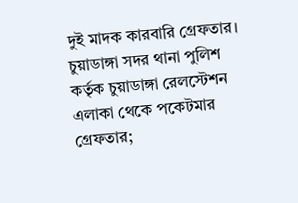দুই মাদক কারবারি গ্রেফতার। চুয়াডাঙ্গা সদর থানা পুলিশ কর্তৃক চুয়াডাঙ্গা রেলস্টেশন এলাকা থেকে পকেটমার গ্রেফতার;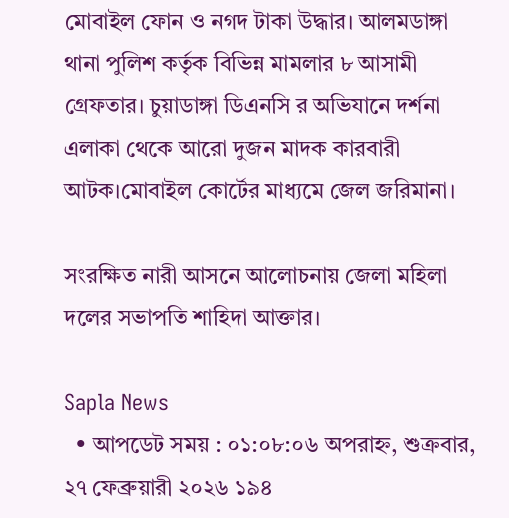মোবাইল ফোন ও নগদ টাকা উদ্ধার। আলমডাঙ্গা থানা পুলিশ কর্তৃক বিভিন্ন মামলার ৮ আসামী গ্রেফতার। চুয়াডাঙ্গা ডিএনসি র অভিযানে দর্শনা এলাকা থেকে আরো দুজন মাদক কারবারী আটক।মোবাইল কোর্টের মাধ্যমে জেল জরিমানা।

সংরক্ষিত নারী আসনে আলোচনায় জেলা মহিলা দলের সভাপতি শাহিদা আক্তার।

Sapla News
  • আপডেট সময় : ০১:০৮:০৬ অপরাহ্ন, শুক্রবার, ২৭ ফেব্রুয়ারী ২০২৬ ১৯৪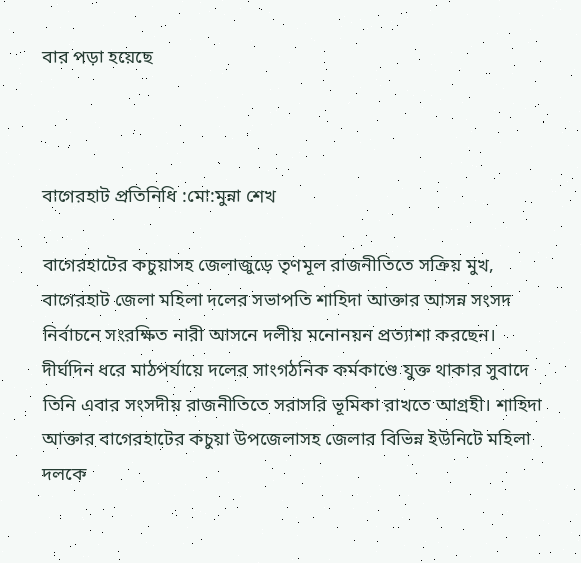বার পড়া হয়েছে



বাগেরহাট প্রতিনিধি :মো:মুন্না শেখ

বাগেরহাটের কচুয়াসহ জেলাজুড়ে তৃণমূল রাজনীতিতে সক্রিয় মুখ, বাগেরহাট জেলা মহিলা দলের সভাপতি শাহিদা আক্তার আসন্ন সংসদ নির্বাচনে সংরক্ষিত নারী আসনে দলীয় মনোনয়ন প্রত্যাশা করছেন। দীর্ঘদিন ধরে মাঠপর্যায়ে দলের সাংগঠনিক কর্মকাণ্ডে যুক্ত থাকার সুবাদে তিনি এবার সংসদীয় রাজনীতিতে সরাসরি ভূমিকা রাখতে আগ্রহী। শাহিদা আক্তার বাগেরহাটের কচুয়া উপজেলাসহ জেলার বিভিন্ন ইউনিটে মহিলা দলকে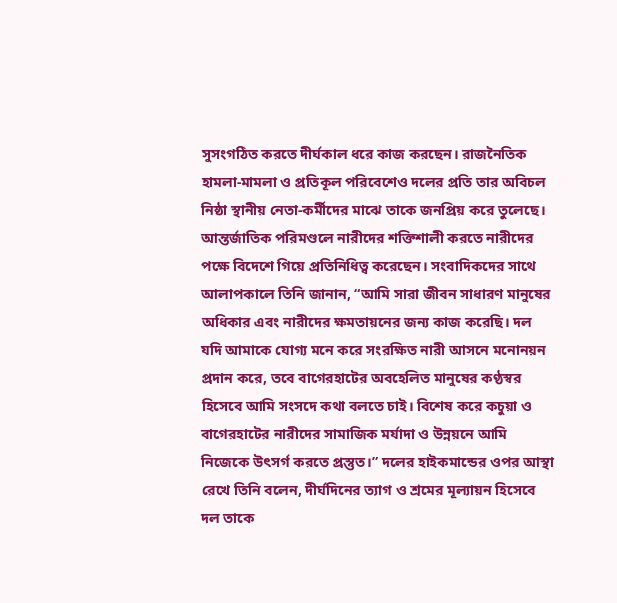সুসংগঠিত করতে দীর্ঘকাল ধরে কাজ করছেন। রাজনৈতিক হামলা-মামলা ও প্রতিকূল পরিবেশেও দলের প্রতি তার অবিচল নিষ্ঠা স্থানীয় নেতা-কর্মীদের মাঝে তাকে জনপ্রিয় করে তুলেছে। আন্তর্জাতিক পরিমণ্ডলে নারীদের শক্তিশালী করতে নারীদের পক্ষে বিদেশে গিয়ে প্রতিনিধিত্ব করেছেন। সংবাদিকদের সাথে আলাপকালে তিনি জানান, “আমি সারা জীবন সাধারণ মানুষের অধিকার এবং নারীদের ক্ষমতায়নের জন্য কাজ করেছি। দল যদি আমাকে যোগ্য মনে করে সংরক্ষিত নারী আসনে মনোনয়ন প্রদান করে, তবে বাগেরহাটের অবহেলিত মানুষের কণ্ঠস্বর হিসেবে আমি সংসদে কথা বলতে চাই। বিশেষ করে কচুয়া ও বাগেরহাটের নারীদের সামাজিক মর্যাদা ও উন্নয়নে আমি নিজেকে উৎসর্গ করতে প্রস্তুত।” দলের হাইকমান্ডের ওপর আস্থা রেখে তিনি বলেন, দীর্ঘদিনের ত্যাগ ও শ্রমের মূল্যায়ন হিসেবে দল তাকে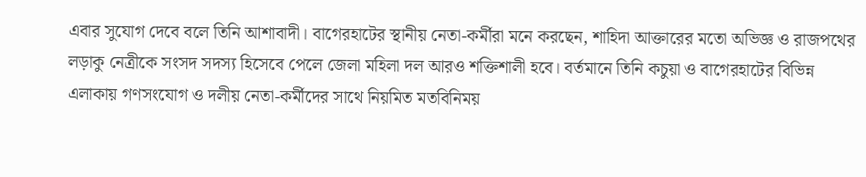এবার সুযোগ দেবে বলে তিনি আশাবাদী। বাগেরহাটের স্থানীয় নেতা-কর্মীরা মনে করছেন, শাহিদা আক্তারের মতো অভিজ্ঞ ও রাজপথের লড়াকু নেত্রীকে সংসদ সদস্য হিসেবে পেলে জেলা মহিলা দল আরও শক্তিশালী হবে। বর্তমানে তিনি কচুয়া ও বাগেরহাটের বিভিন্ন এলাকায় গণসংযোগ ও দলীয় নেতা-কর্মীদের সাথে নিয়মিত মতবিনিময়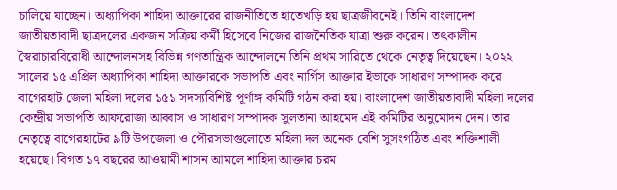চালিয়ে যাচ্ছেন। অধ্যাপিকা শাহিদা আক্তারের রাজনীতিতে হাতেখড়ি হয় ছাত্রজীবনেই। তিনি বাংলাদেশ জাতীয়তাবাদী ছাত্রদলের একজন সক্রিয় কর্মী হিসেবে নিজের রাজনৈতিক যাত্রা শুরু করেন। তৎকালীন স্বৈরাচারবিরোধী আন্দোলনসহ বিভিন্ন গণতান্ত্রিক আন্দোলনে তিনি প্রথম সারিতে থেকে নেতৃত্ব দিয়েছেন। ২০২২ সালের ১৫ এপ্রিল অধ্যাপিকা শাহিদা আক্তারকে সভাপতি এবং নার্গিস আক্তার ইভাকে সাধারণ সম্পাদক করে বাগেরহাট জেলা মহিলা দলের ১৫১ সদস্যবিশিষ্ট পূর্ণাঙ্গ কমিটি গঠন করা হয়। বাংলাদেশ জাতীয়তাবাদী মহিলা দলের কেন্দ্রীয় সভাপতি আফরোজা আব্বাস ও সাধারণ সম্পাদক সুলতানা আহমেদ এই কমিটির অনুমোদন দেন। তার নেতৃত্বে বাগেরহাটের ৯টি উপজেলা ও পৌরসভাগুলোতে মহিলা দল অনেক বেশি সুসংগঠিত এবং শক্তিশালী হয়েছে। বিগত ১৭ বছরের আওয়ামী শাসন আমলে শাহিদা আক্তার চরম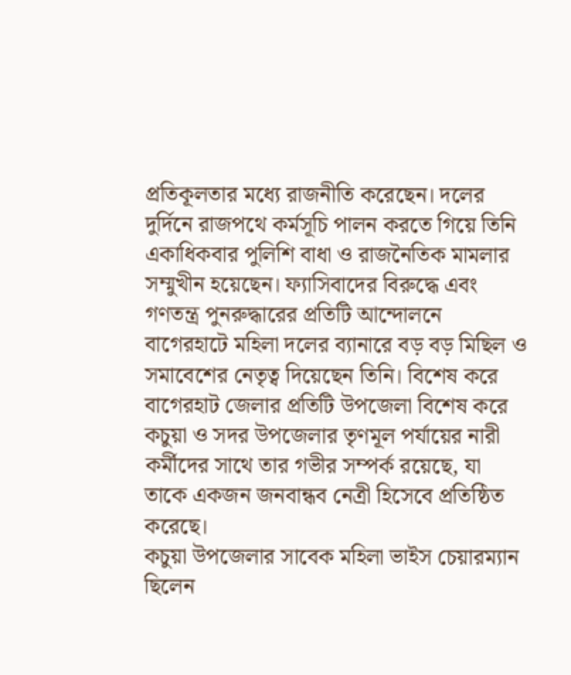প্রতিকূলতার মধ্যে রাজনীতি করেছেন। দলের দুর্দিনে রাজপথে কর্মসূচি পালন করতে গিয়ে তিনি একাধিকবার পুলিশি বাধা ও রাজনৈতিক মামলার সম্মুখীন হয়েছেন। ফ্যাসিবাদের বিরুদ্ধে এবং গণতন্ত্র পুনরুদ্ধারের প্রতিটি আন্দোলনে বাগেরহাটে মহিলা দলের ব্যানারে বড় বড় মিছিল ও সমাবেশের নেতৃত্ব দিয়েছেন তিনি। বিশেষ করে বাগেরহাট জেলার প্রতিটি উপজেলা বিশেষ করে কচুয়া ও সদর উপজেলার তৃণমূল পর্যায়ের নারী কর্মীদের সাথে তার গভীর সম্পর্ক রয়েছে, যা তাকে একজন জনবান্ধব নেত্রী হিসেবে প্রতিষ্ঠিত করেছে।
কচুয়া উপজেলার সাবেক মহিলা ভাইস চেয়ারম্যান ছিলেন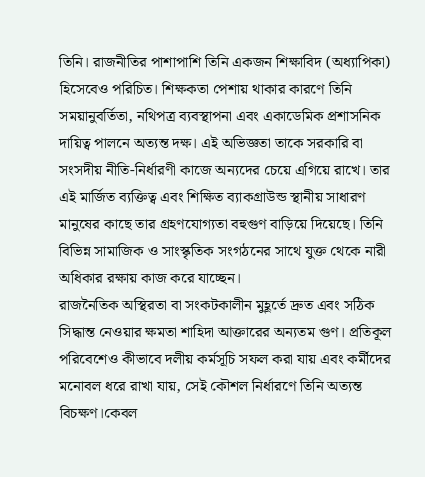তিনি। রাজনীতির পাশাপাশি তিনি একজন শিক্ষাবিদ (অধ্যাপিকা) হিসেবেও পরিচিত। শিক্ষকতা পেশায় থাকার কারণে তিনি সময়ানুবর্তিতা, নথিপত্র ব্যবস্থাপনা এবং একাডেমিক প্রশাসনিক দায়িত্ব পালনে অত্যন্ত দক্ষ। এই অভিজ্ঞতা তাকে সরকারি বা সংসদীয় নীতি-নির্ধারণী কাজে অন্যদের চেয়ে এগিয়ে রাখে। তার এই মার্জিত ব্যক্তিত্ব এবং শিক্ষিত ব্যাকগ্রাউন্ড স্থানীয় সাধারণ মানুষের কাছে তার গ্রহণযোগ্যতা বহুগুণ বাড়িয়ে দিয়েছে। তিনি বিভিন্ন সামাজিক ও সাংস্কৃতিক সংগঠনের সাথে যুক্ত থেকে নারী অধিকার রক্ষায় কাজ করে যাচ্ছেন।
রাজনৈতিক অস্থিরতা বা সংকটকালীন মুহূর্তে দ্রুত এবং সঠিক সিদ্ধান্ত নেওয়ার ক্ষমতা শাহিদা আক্তারের অন্যতম গুণ। প্রতিকূল পরিবেশেও কীভাবে দলীয় কর্মসূচি সফল করা যায় এবং কর্মীদের মনোবল ধরে রাখা যায়, সেই কৌশল নির্ধারণে তিনি অত্যন্ত বিচক্ষণ।কেবল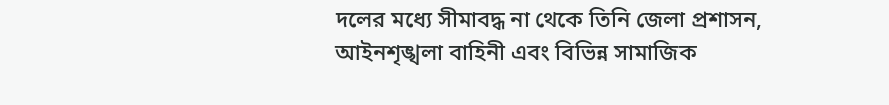দলের মধ্যে সীমাবদ্ধ না থেকে তিনি জেলা প্রশাসন, আইনশৃঙ্খলা বাহিনী এবং বিভিন্ন সামাজিক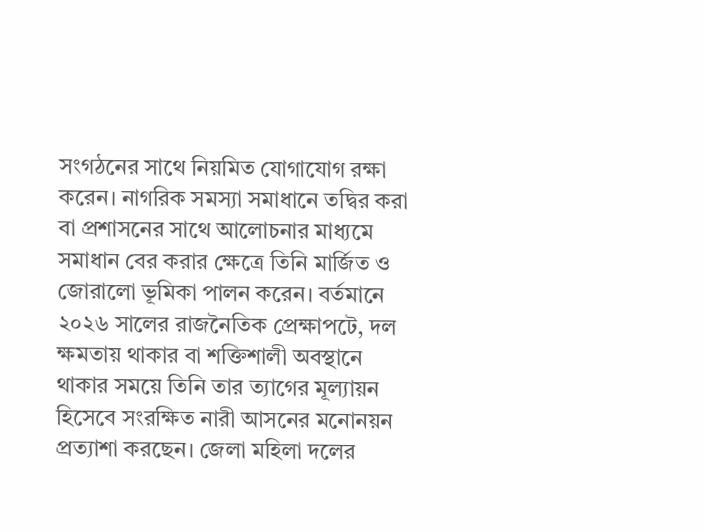সংগঠনের সাথে নিয়মিত যোগাযোগ রক্ষা করেন। নাগরিক সমস্যা সমাধানে তদ্বির করা বা প্রশাসনের সাথে আলোচনার মাধ্যমে সমাধান বের করার ক্ষেত্রে তিনি মার্জিত ও জোরালো ভূমিকা পালন করেন। বর্তমানে ২০২৬ সালের রাজনৈতিক প্রেক্ষাপটে, দল ক্ষমতায় থাকার বা শক্তিশালী অবস্থানে থাকার সময়ে তিনি তার ত্যাগের মূল্যায়ন হিসেবে সংরক্ষিত নারী আসনের মনোনয়ন প্রত্যাশা করছেন। জেলা মহিলা দলের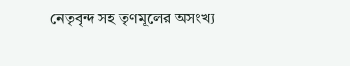নেতৃবৃন্দ সহ তৃণমূলের অসংখ্য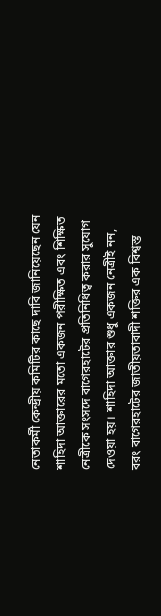নেতাকর্মী কেন্দ্রীয় কমিটির কাছে দাবি জানিয়েছেন যেন শাহিদা আক্তারের মতো একজন পরীক্ষিত এবং শিক্ষিত নেত্রীকে সংসদে বাগেরহাটের প্রতিনিধিত্ব করার সুযোগ দেওয়া হয়। শাহিদা আক্তার শুধু একজন নেত্রীই নন, বরং বাগেরহাটের জাতীয়তাবাদী শক্তির এক বিশ্বস্ত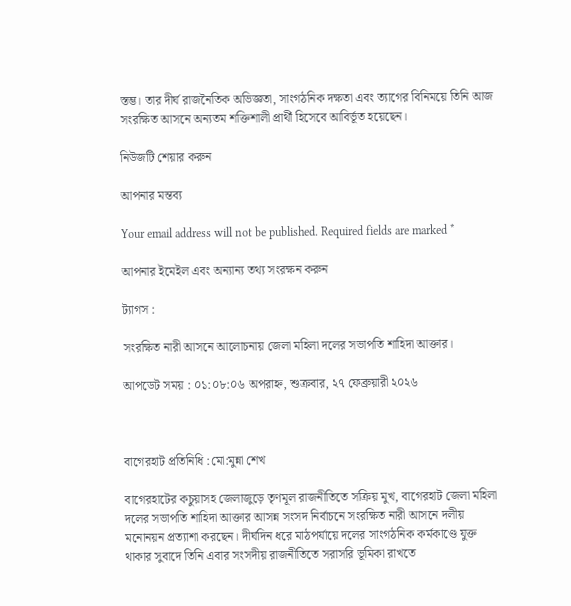স্তম্ভ। তার দীর্ঘ রাজনৈতিক অভিজ্ঞতা, সাংগঠনিক দক্ষতা এবং ত্যাগের বিনিময়ে তিনি আজ সংরক্ষিত আসনে অন্যতম শক্তিশালী প্রার্থী হিসেবে আবির্ভূত হয়েছেন।

নিউজটি শেয়ার করুন

আপনার মন্তব্য

Your email address will not be published. Required fields are marked *

আপনার ইমেইল এবং অন্যান্য তথ্য সংরক্ষন করুন

ট্যাগস :

সংরক্ষিত নারী আসনে আলোচনায় জেলা মহিলা দলের সভাপতি শাহিদা আক্তার।

আপডেট সময় : ০১:০৮:০৬ অপরাহ্ন, শুক্রবার, ২৭ ফেব্রুয়ারী ২০২৬



বাগেরহাট প্রতিনিধি :মো:মুন্না শেখ

বাগেরহাটের কচুয়াসহ জেলাজুড়ে তৃণমূল রাজনীতিতে সক্রিয় মুখ, বাগেরহাট জেলা মহিলা দলের সভাপতি শাহিদা আক্তার আসন্ন সংসদ নির্বাচনে সংরক্ষিত নারী আসনে দলীয় মনোনয়ন প্রত্যাশা করছেন। দীর্ঘদিন ধরে মাঠপর্যায়ে দলের সাংগঠনিক কর্মকাণ্ডে যুক্ত থাকার সুবাদে তিনি এবার সংসদীয় রাজনীতিতে সরাসরি ভূমিকা রাখতে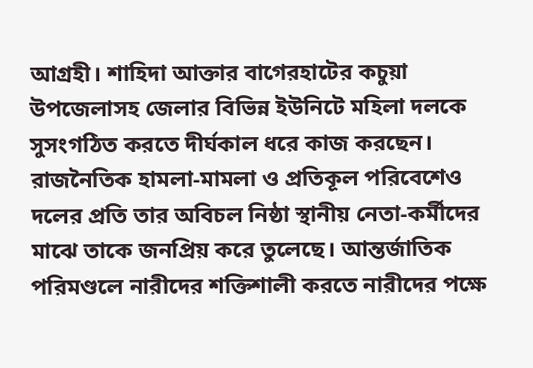আগ্রহী। শাহিদা আক্তার বাগেরহাটের কচুয়া উপজেলাসহ জেলার বিভিন্ন ইউনিটে মহিলা দলকে সুসংগঠিত করতে দীর্ঘকাল ধরে কাজ করছেন। রাজনৈতিক হামলা-মামলা ও প্রতিকূল পরিবেশেও দলের প্রতি তার অবিচল নিষ্ঠা স্থানীয় নেতা-কর্মীদের মাঝে তাকে জনপ্রিয় করে তুলেছে। আন্তর্জাতিক পরিমণ্ডলে নারীদের শক্তিশালী করতে নারীদের পক্ষে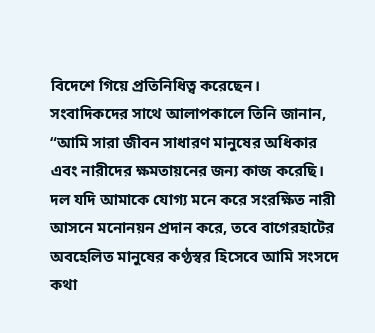বিদেশে গিয়ে প্রতিনিধিত্ব করেছেন। সংবাদিকদের সাথে আলাপকালে তিনি জানান, “আমি সারা জীবন সাধারণ মানুষের অধিকার এবং নারীদের ক্ষমতায়নের জন্য কাজ করেছি। দল যদি আমাকে যোগ্য মনে করে সংরক্ষিত নারী আসনে মনোনয়ন প্রদান করে, তবে বাগেরহাটের অবহেলিত মানুষের কণ্ঠস্বর হিসেবে আমি সংসদে কথা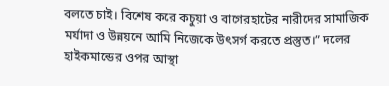বলতে চাই। বিশেষ করে কচুয়া ও বাগেরহাটের নারীদের সামাজিক মর্যাদা ও উন্নয়নে আমি নিজেকে উৎসর্গ করতে প্রস্তুত।” দলের হাইকমান্ডের ওপর আস্থা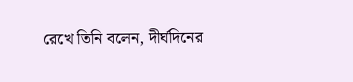রেখে তিনি বলেন, দীর্ঘদিনের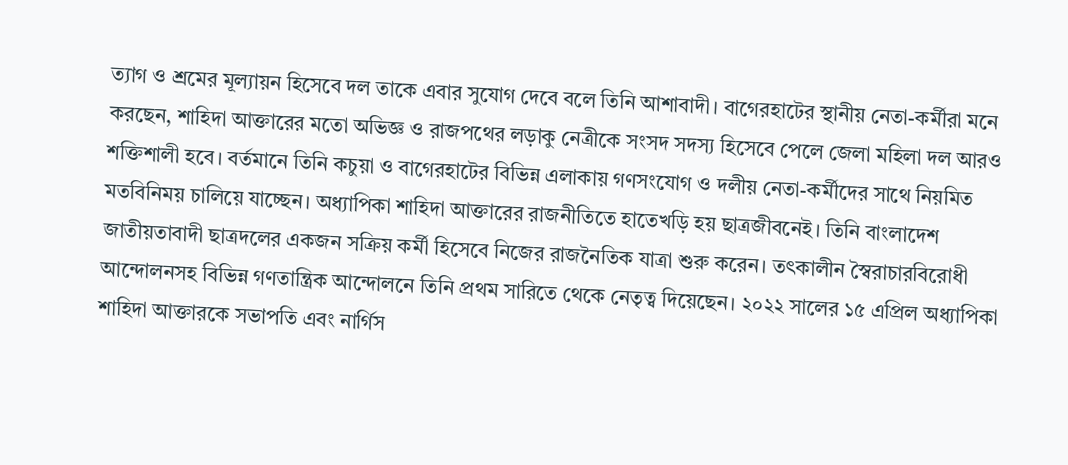ত্যাগ ও শ্রমের মূল্যায়ন হিসেবে দল তাকে এবার সুযোগ দেবে বলে তিনি আশাবাদী। বাগেরহাটের স্থানীয় নেতা-কর্মীরা মনে করছেন, শাহিদা আক্তারের মতো অভিজ্ঞ ও রাজপথের লড়াকু নেত্রীকে সংসদ সদস্য হিসেবে পেলে জেলা মহিলা দল আরও শক্তিশালী হবে। বর্তমানে তিনি কচুয়া ও বাগেরহাটের বিভিন্ন এলাকায় গণসংযোগ ও দলীয় নেতা-কর্মীদের সাথে নিয়মিত মতবিনিময় চালিয়ে যাচ্ছেন। অধ্যাপিকা শাহিদা আক্তারের রাজনীতিতে হাতেখড়ি হয় ছাত্রজীবনেই। তিনি বাংলাদেশ জাতীয়তাবাদী ছাত্রদলের একজন সক্রিয় কর্মী হিসেবে নিজের রাজনৈতিক যাত্রা শুরু করেন। তৎকালীন স্বৈরাচারবিরোধী আন্দোলনসহ বিভিন্ন গণতান্ত্রিক আন্দোলনে তিনি প্রথম সারিতে থেকে নেতৃত্ব দিয়েছেন। ২০২২ সালের ১৫ এপ্রিল অধ্যাপিকা শাহিদা আক্তারকে সভাপতি এবং নার্গিস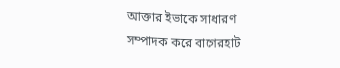আক্তার ইভাকে সাধারণ সম্পাদক করে বাগেরহাট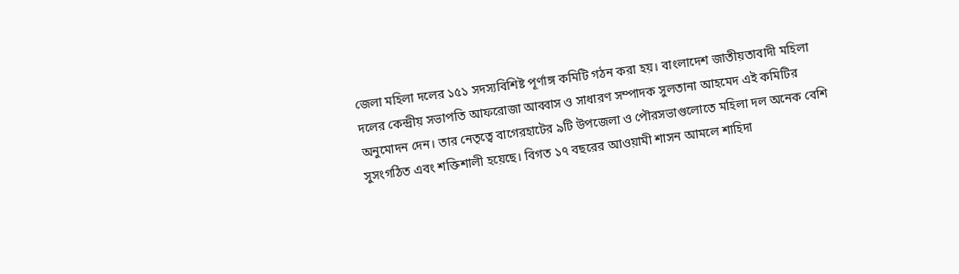জেলা মহিলা দলের ১৫১ সদস্যবিশিষ্ট পূর্ণাঙ্গ কমিটি গঠন করা হয়। বাংলাদেশ জাতীয়তাবাদী মহিলা দলের কেন্দ্রীয় সভাপতি আফরোজা আব্বাস ও সাধারণ সম্পাদক সুলতানা আহমেদ এই কমিটির অনুমোদন দেন। তার নেতৃত্বে বাগেরহাটের ৯টি উপজেলা ও পৌরসভাগুলোতে মহিলা দল অনেক বেশি সুসংগঠিত এবং শক্তিশালী হয়েছে। বিগত ১৭ বছরের আওয়ামী শাসন আমলে শাহিদা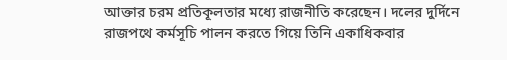আক্তার চরম প্রতিকূলতার মধ্যে রাজনীতি করেছেন। দলের দুর্দিনে রাজপথে কর্মসূচি পালন করতে গিয়ে তিনি একাধিকবার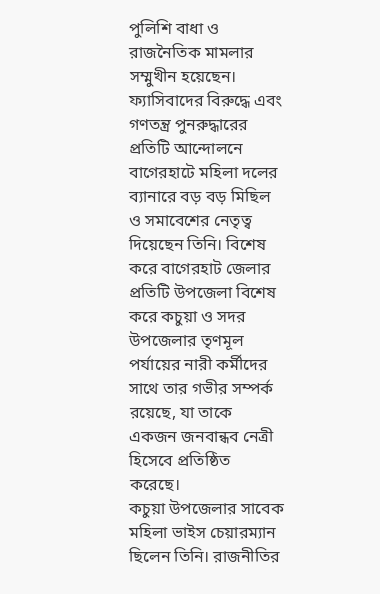পুলিশি বাধা ও রাজনৈতিক মামলার সম্মুখীন হয়েছেন। ফ্যাসিবাদের বিরুদ্ধে এবং গণতন্ত্র পুনরুদ্ধারের প্রতিটি আন্দোলনে বাগেরহাটে মহিলা দলের ব্যানারে বড় বড় মিছিল ও সমাবেশের নেতৃত্ব দিয়েছেন তিনি। বিশেষ করে বাগেরহাট জেলার প্রতিটি উপজেলা বিশেষ করে কচুয়া ও সদর উপজেলার তৃণমূল পর্যায়ের নারী কর্মীদের সাথে তার গভীর সম্পর্ক রয়েছে, যা তাকে একজন জনবান্ধব নেত্রী হিসেবে প্রতিষ্ঠিত করেছে।
কচুয়া উপজেলার সাবেক মহিলা ভাইস চেয়ারম্যান ছিলেন তিনি। রাজনীতির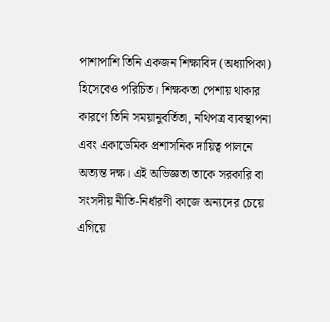পাশাপাশি তিনি একজন শিক্ষাবিদ (অধ্যাপিকা) হিসেবেও পরিচিত। শিক্ষকতা পেশায় থাকার কারণে তিনি সময়ানুবর্তিতা, নথিপত্র ব্যবস্থাপনা এবং একাডেমিক প্রশাসনিক দায়িত্ব পালনে অত্যন্ত দক্ষ। এই অভিজ্ঞতা তাকে সরকারি বা সংসদীয় নীতি-নির্ধারণী কাজে অন্যদের চেয়ে এগিয়ে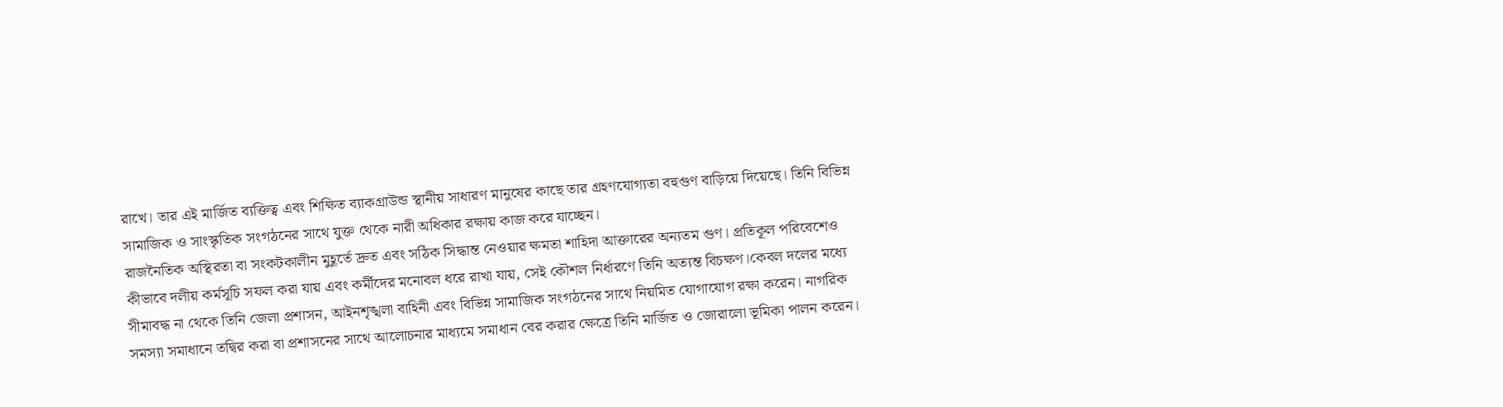রাখে। তার এই মার্জিত ব্যক্তিত্ব এবং শিক্ষিত ব্যাকগ্রাউন্ড স্থানীয় সাধারণ মানুষের কাছে তার গ্রহণযোগ্যতা বহুগুণ বাড়িয়ে দিয়েছে। তিনি বিভিন্ন সামাজিক ও সাংস্কৃতিক সংগঠনের সাথে যুক্ত থেকে নারী অধিকার রক্ষায় কাজ করে যাচ্ছেন।
রাজনৈতিক অস্থিরতা বা সংকটকালীন মুহূর্তে দ্রুত এবং সঠিক সিদ্ধান্ত নেওয়ার ক্ষমতা শাহিদা আক্তারের অন্যতম গুণ। প্রতিকূল পরিবেশেও কীভাবে দলীয় কর্মসূচি সফল করা যায় এবং কর্মীদের মনোবল ধরে রাখা যায়, সেই কৌশল নির্ধারণে তিনি অত্যন্ত বিচক্ষণ।কেবল দলের মধ্যে সীমাবদ্ধ না থেকে তিনি জেলা প্রশাসন, আইনশৃঙ্খলা বাহিনী এবং বিভিন্ন সামাজিক সংগঠনের সাথে নিয়মিত যোগাযোগ রক্ষা করেন। নাগরিক সমস্যা সমাধানে তদ্বির করা বা প্রশাসনের সাথে আলোচনার মাধ্যমে সমাধান বের করার ক্ষেত্রে তিনি মার্জিত ও জোরালো ভূমিকা পালন করেন।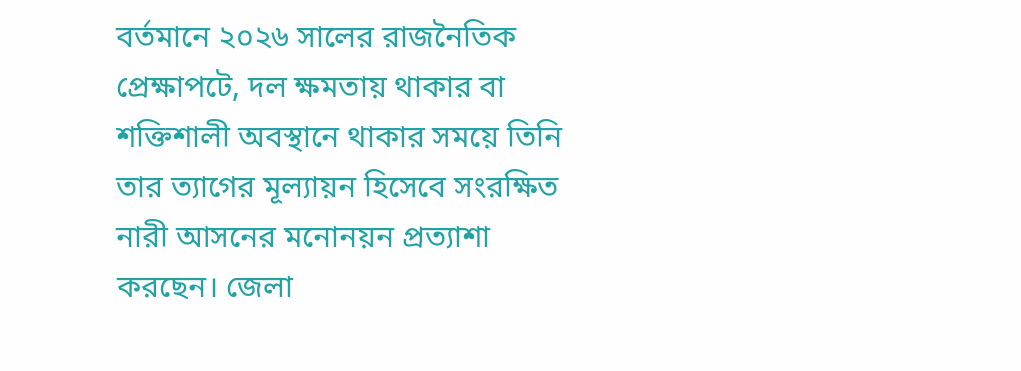বর্তমানে ২০২৬ সালের রাজনৈতিক প্রেক্ষাপটে, দল ক্ষমতায় থাকার বা শক্তিশালী অবস্থানে থাকার সময়ে তিনি তার ত্যাগের মূল্যায়ন হিসেবে সংরক্ষিত নারী আসনের মনোনয়ন প্রত্যাশা করছেন। জেলা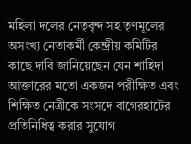মহিলা দলের নেতৃবৃন্দ সহ তৃণমূলের অসংখ্য নেতাকর্মী কেন্দ্রীয় কমিটির কাছে দাবি জানিয়েছেন যেন শাহিদা আক্তারের মতো একজন পরীক্ষিত এবং শিক্ষিত নেত্রীকে সংসদে বাগেরহাটের প্রতিনিধিত্ব করার সুযোগ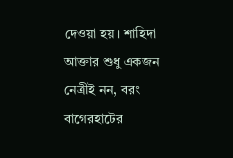দেওয়া হয়। শাহিদা আক্তার শুধু একজন নেত্রীই নন, বরং বাগেরহাটের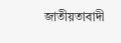জাতীয়তাবাদী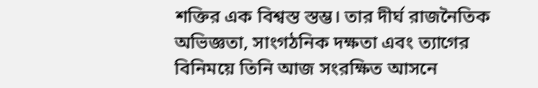শক্তির এক বিশ্বস্ত স্তম্ভ। তার দীর্ঘ রাজনৈতিক অভিজ্ঞতা, সাংগঠনিক দক্ষতা এবং ত্যাগের বিনিময়ে তিনি আজ সংরক্ষিত আসনে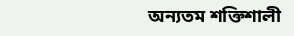অন্যতম শক্তিশালী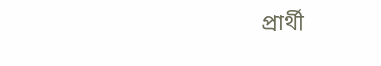প্রার্থী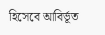হিসেবে আবির্ভূত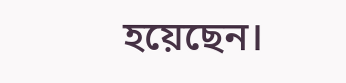হয়েছেন।